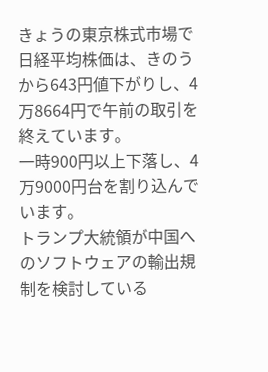きょうの東京株式市場で日経平均株価は、きのうから643円値下がりし、4万8664円で午前の取引を終えています。
一時900円以上下落し、4万9000円台を割り込んでいます。
トランプ大統領が中国へのソフトウェアの輸出規制を検討している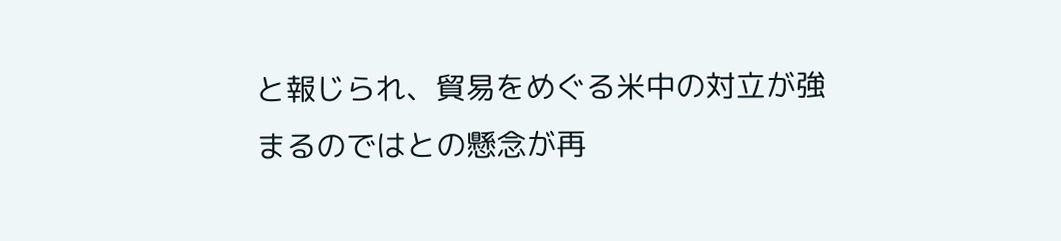と報じられ、貿易をめぐる米中の対立が強まるのではとの懸念が再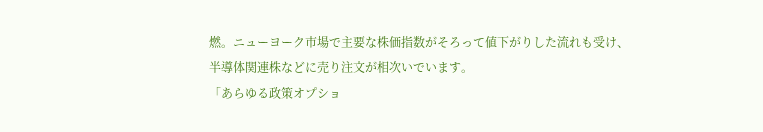燃。ニューヨーク市場で主要な株価指数がそろって値下がりした流れも受け、半導体関連株などに売り注文が相次いでいます。
「あらゆる政策オプショ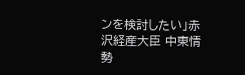ンを検討したい」赤沢経産大臣 中東情勢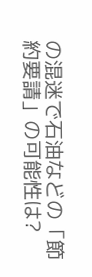の混迷で石油などの「節約要請」の可能性は?